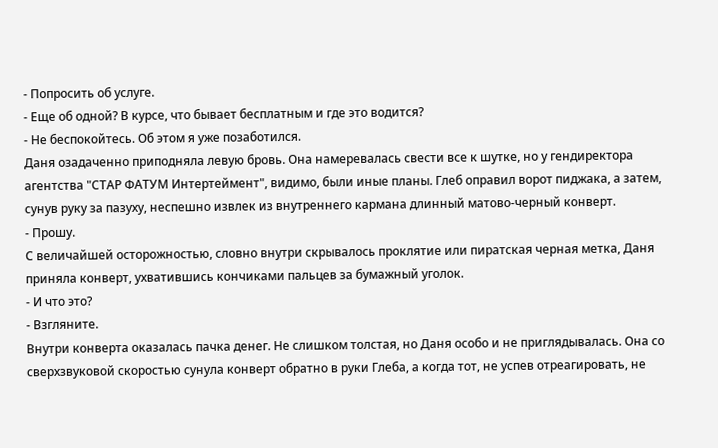- Попросить об услуге.
- Еще об одной? В курсе, что бывает бесплатным и где это водится?
- Не беспокойтесь. Об этом я уже позаботился.
Даня озадаченно приподняла левую бровь. Она намеревалась свести все к шутке, но у гендиректора агентства "СТАР ФАТУМ Интертеймент", видимо, были иные планы. Глеб оправил ворот пиджака, а затем, сунув руку за пазуху, неспешно извлек из внутреннего кармана длинный матово-черный конверт.
- Прошу.
С величайшей осторожностью, словно внутри скрывалось проклятие или пиратская черная метка, Даня приняла конверт, ухватившись кончиками пальцев за бумажный уголок.
- И что это?
- Взгляните.
Внутри конверта оказалась пачка денег. Не слишком толстая, но Даня особо и не приглядывалась. Она со сверхзвуковой скоростью сунула конверт обратно в руки Глеба, а когда тот, не успев отреагировать, не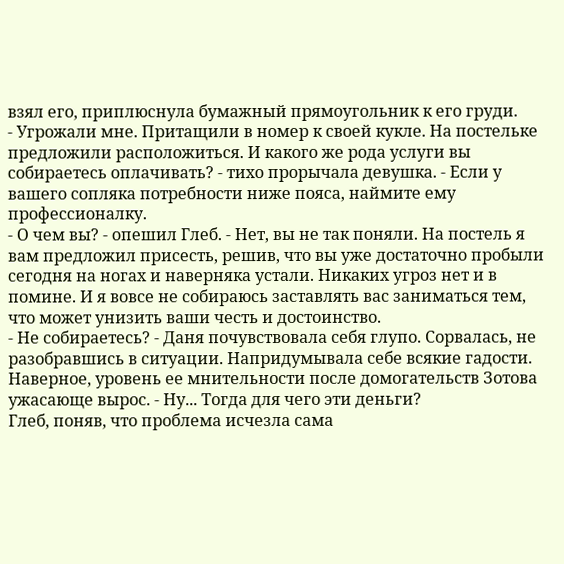взял его, приплюснула бумажный прямоугольник к его груди.
- Угрожали мне. Притащили в номер к своей кукле. На постельке предложили расположиться. И какого же рода услуги вы собираетесь оплачивать? - тихо прорычала девушка. - Если у вашего сопляка потребности ниже пояса, наймите ему профессионалку.
- О чем вы? - опешил Глеб. - Нет, вы не так поняли. На постель я вам предложил присесть, решив, что вы уже достаточно пробыли сегодня на ногах и наверняка устали. Никаких угроз нет и в помине. И я вовсе не собираюсь заставлять вас заниматься тем, что может унизить ваши честь и достоинство.
- Не собираетесь? - Даня почувствовала себя глупо. Сорвалась, не разобравшись в ситуации. Напридумывала себе всякие гадости. Наверное, уровень ее мнительности после домогательств Зотова ужасающе вырос. - Ну... Тогда для чего эти деньги?
Глеб, поняв, что проблема исчезла сама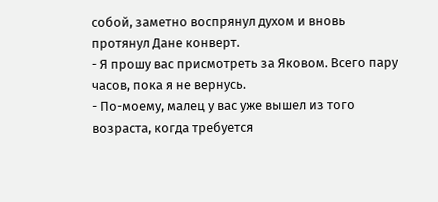собой, заметно воспрянул духом и вновь протянул Дане конверт.
- Я прошу вас присмотреть за Яковом. Всего пару часов, пока я не вернусь.
- По-моему, малец у вас уже вышел из того возраста, когда требуется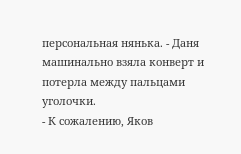персональная нянька. - Даня машинально взяла конверт и потерла между пальцами уголочки.
- К сожалению, Яков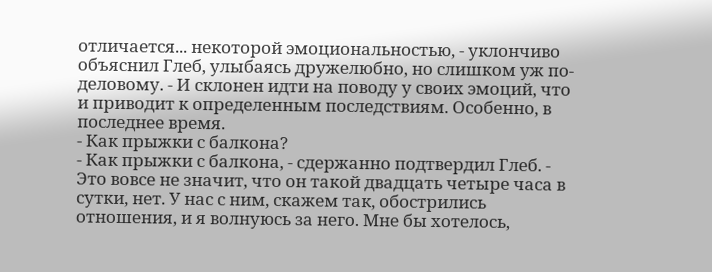отличается... некоторой эмоциональностью, - уклончиво объяснил Глеб, улыбаясь дружелюбно, но слишком уж по-деловому. - И склонен идти на поводу у своих эмоций, что и приводит к определенным последствиям. Особенно, в последнее время.
- Как прыжки с балкона?
- Как прыжки с балкона, - сдержанно подтвердил Глеб. - Это вовсе не значит, что он такой двадцать четыре часа в сутки, нет. У нас с ним, скажем так, обострились отношения, и я волнуюсь за него. Мне бы хотелось,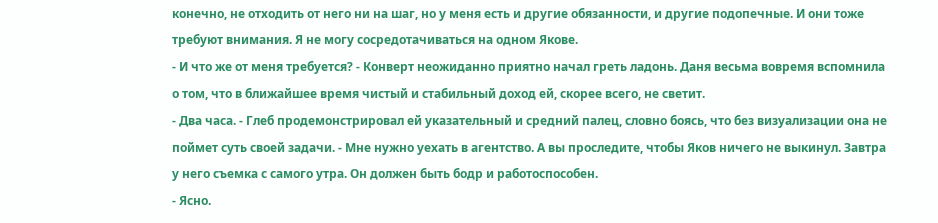конечно, не отходить от него ни на шаг, но у меня есть и другие обязанности, и другие подопечные. И они тоже требуют внимания. Я не могу сосредотачиваться на одном Якове.
- И что же от меня требуется? - Конверт неожиданно приятно начал греть ладонь. Даня весьма вовремя вспомнила о том, что в ближайшее время чистый и стабильный доход ей, скорее всего, не светит.
- Два часа. - Глеб продемонстрировал ей указательный и средний палец, словно боясь, что без визуализации она не поймет суть своей задачи. - Мне нужно уехать в агентство. А вы проследите, чтобы Яков ничего не выкинул. Завтра у него съемка с самого утра. Он должен быть бодр и работоспособен.
- Ясно.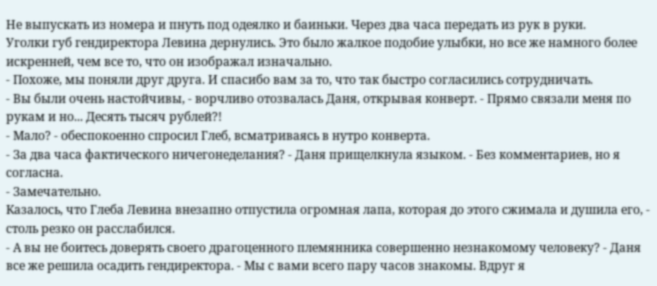Не выпускать из номера и пнуть под одеялко и баиньки. Через два часа передать из рук в руки.
Уголки губ гендиректора Левина дернулись. Это было жалкое подобие улыбки, но все же намного более искренней, чем все то, что он изображал изначально.
- Похоже, мы поняли друг друга. И спасибо вам за то, что так быстро согласились сотрудничать.
- Вы были очень настойчивы, - ворчливо отозвалась Даня, открывая конверт. - Прямо связали меня по рукам и но... Десять тысяч рублей?!
- Мало? - обеспокоенно спросил Глеб, всматриваясь в нутро конверта.
- За два часа фактического ничегонеделания? - Даня прищелкнула языком. - Без комментариев, но я согласна.
- Замечательно.
Казалось, что Глеба Левина внезапно отпустила огромная лапа, которая до этого сжимала и душила его, - столь резко он расслабился.
- А вы не боитесь доверять своего драгоценного племянника совершенно незнакомому человеку? - Даня все же решила осадить гендиректора. - Мы с вами всего пару часов знакомы. Вдруг я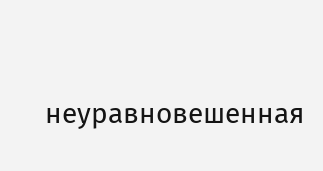неуравновешенная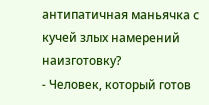антипатичная маньячка с кучей злых намерений наизготовку?
- Человек, который готов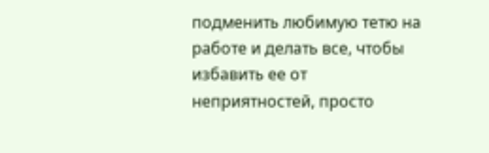подменить любимую тетю на работе и делать все, чтобы избавить ее от неприятностей, просто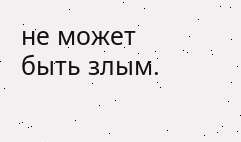не может быть злым.